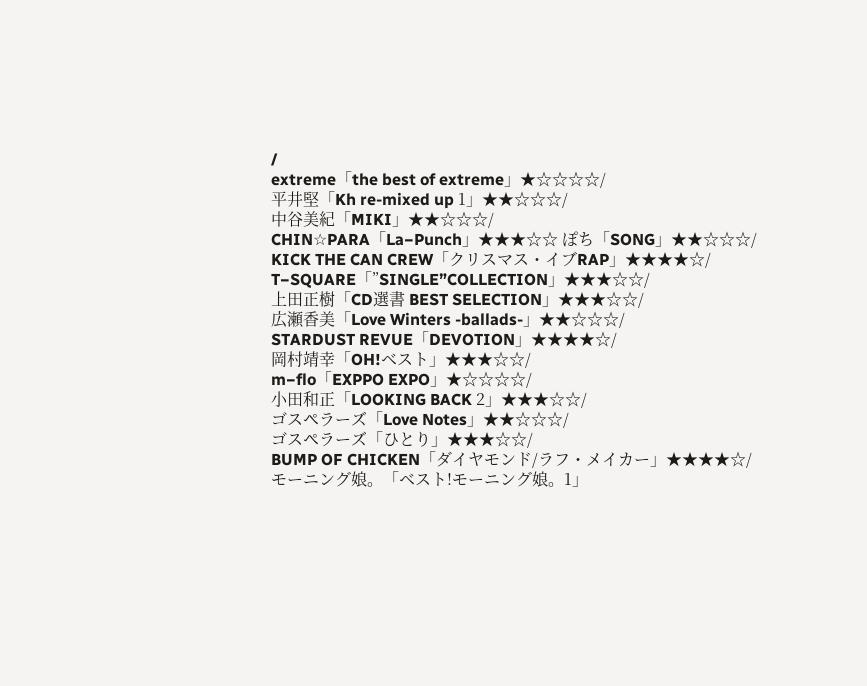/
extreme「the best of extreme」★☆☆☆☆/
平井堅「Kh re-mixed up 1」★★☆☆☆/
中谷美紀「MIKI」★★☆☆☆/
CHIN☆PARA「La−Punch」★★★☆☆ ぽち「SONG」★★☆☆☆/
KICK THE CAN CREW「クリスマス・イブRAP」★★★★☆/
T−SQUARE「”SINGLE”COLLECTION」★★★☆☆/
上田正樹「CD選書 BEST SELECTION」★★★☆☆/
広瀬香美「Love Winters -ballads-」★★☆☆☆/
STARDUST REVUE「DEVOTION」★★★★☆/
岡村靖幸「OH!ベスト」★★★☆☆/
m−flo「EXPPO EXPO」★☆☆☆☆/
小田和正「LOOKING BACK 2」★★★☆☆/
ゴスペラーズ「Love Notes」★★☆☆☆/
ゴスペラーズ「ひとり」★★★☆☆/
BUMP OF CHICKEN「ダイヤモンド/ラフ・メイカー」★★★★☆/
モーニング娘。「ベスト!モーニング娘。1」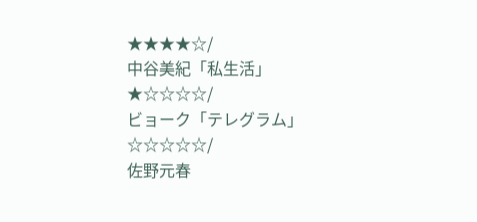★★★★☆/
中谷美紀「私生活」★☆☆☆☆/
ビョーク「テレグラム」☆☆☆☆☆/
佐野元春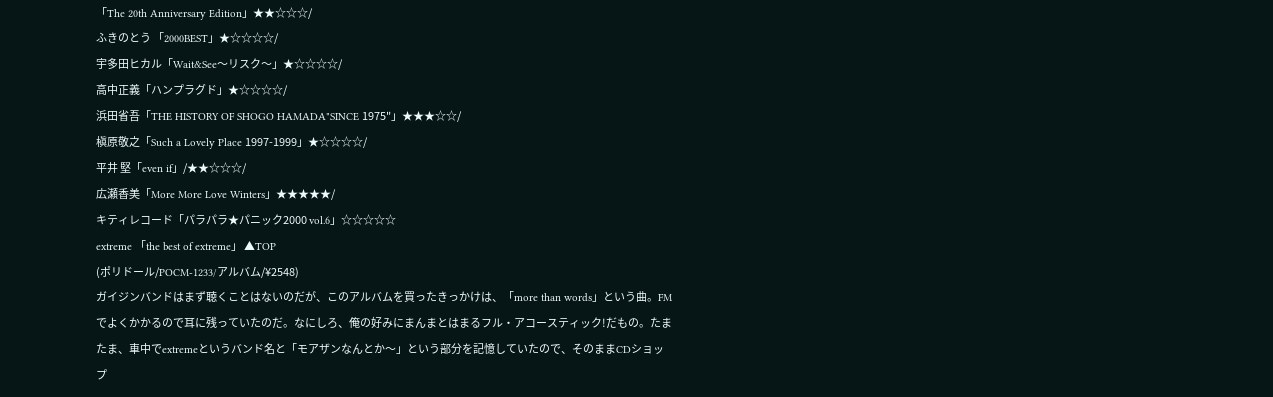「The 20th Anniversary Edition」★★☆☆☆/
ふきのとう 「2000BEST」★☆☆☆☆/
宇多田ヒカル「Wait&See〜リスク〜」★☆☆☆☆/
高中正義「ハンプラグド」★☆☆☆☆/
浜田省吾「THE HISTORY OF SHOGO HAMADA"SINCE 1975"」★★★☆☆/
槇原敬之「Such a Lovely Place 1997-1999」★☆☆☆☆/
平井 堅「even if」/★★☆☆☆/
広瀬香美「More More Love Winters」★★★★★/
キティレコード「パラパラ★パニック2000 vol.6」☆☆☆☆☆
extreme 「the best of extreme」 ▲TOP
(ポリドール/POCM-1233/アルバム/¥2548)
ガイジンバンドはまず聴くことはないのだが、このアルバムを買ったきっかけは、「more than words」という曲。FMでよくかかるので耳に残っていたのだ。なにしろ、俺の好みにまんまとはまるフル・アコースティック!だもの。たまたま、車中でextremeというバンド名と「モアザンなんとか〜」という部分を記憶していたので、そのままCDショップ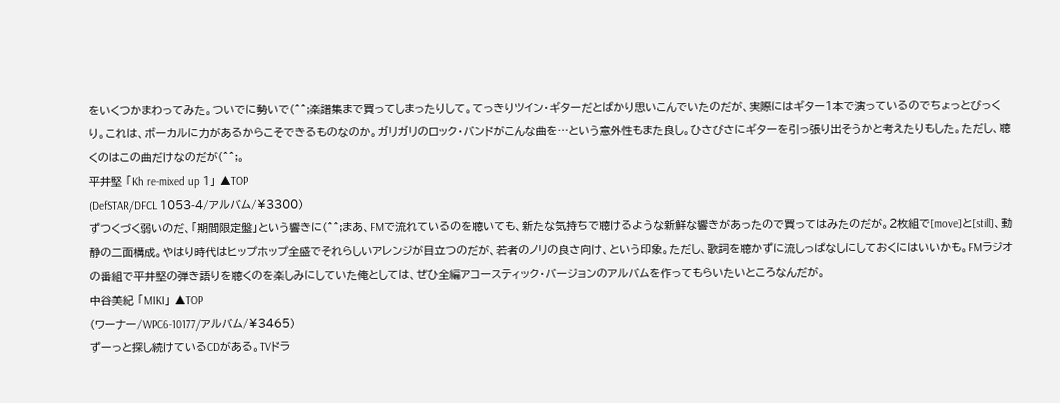をいくつかまわってみた。ついでに勢いで(^^;楽譜集まで買ってしまったりして。てっきりツイン・ギターだとばかり思いこんでいたのだが、実際にはギター1本で演っているのでちょっとびっくり。これは、ボーカルに力があるからこそできるものなのか。ガリガリのロック・バンドがこんな曲を…という意外性もまた良し。ひさびさにギターを引っ張り出そうかと考えたりもした。ただし、聴くのはこの曲だけなのだが(^^;。
平井堅 「Kh re-mixed up 1」 ▲TOP
(DefSTAR/DFCL 1053-4/アルバム/¥3300)
ずつくづく弱いのだ、「期間限定盤」という響きに(^^;まあ、FMで流れているのを聴いても、新たな気持ちで聴けるような新鮮な響きがあったので買ってはみたのだが。2枚組で[move]と[still]、動静の二面構成。やはり時代はヒップホップ全盛でそれらしいアレンジが目立つのだが、若者のノリの良さ向け、という印象。ただし、歌詞を聴かずに流しっぱなしにしておくにはいいかも。FMラジオの番組で平井堅の弾き語りを聴くのを楽しみにしていた俺としては、ぜひ全編アコースティック・バージョンのアルバムを作ってもらいたいところなんだが。
中谷美紀 「MIKI」 ▲TOP
(ワーナー/WPC6-10177/アルバム/¥3465)
ずーっと探し続けているCDがある。TVドラ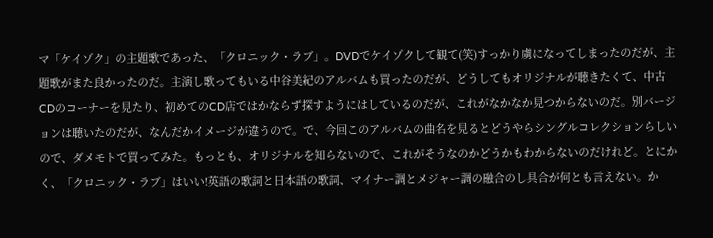マ「ケイゾク」の主題歌であった、「クロニック・ラブ」。DVDでケイゾクして観て(笑)すっかり虜になってしまったのだが、主題歌がまた良かったのだ。主演し歌ってもいる中谷美紀のアルバムも買ったのだが、どうしてもオリジナルが聴きたくて、中古CDのコーナーを見たり、初めてのCD店ではかならず探すようにはしているのだが、これがなかなか見つからないのだ。別バージョンは聴いたのだが、なんだかイメージが違うので。で、今回このアルバムの曲名を見るとどうやらシングルコレクションらしいので、ダメモトで買ってみた。もっとも、オリジナルを知らないので、これがそうなのかどうかもわからないのだけれど。とにかく、「クロニック・ラブ」はいい!英語の歌詞と日本語の歌詞、マイナー調とメジャー調の融合のし具合が何とも言えない。か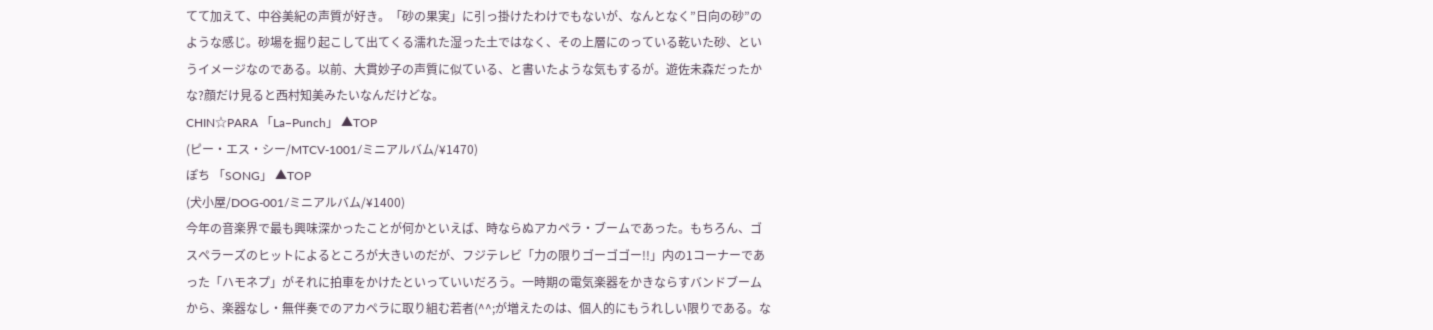てて加えて、中谷美紀の声質が好き。「砂の果実」に引っ掛けたわけでもないが、なんとなく”日向の砂”のような感じ。砂場を掘り起こして出てくる濡れた湿った土ではなく、その上層にのっている乾いた砂、というイメージなのである。以前、大貫妙子の声質に似ている、と書いたような気もするが。遊佐未森だったかな?顔だけ見ると西村知美みたいなんだけどな。
CHIN☆PARA 「La−Punch」 ▲TOP
(ピー・エス・シー/MTCV-1001/ミニアルバム/¥1470)
ぽち 「SONG」 ▲TOP
(犬小屋/DOG-001/ミニアルバム/¥1400)
今年の音楽界で最も興味深かったことが何かといえば、時ならぬアカペラ・ブームであった。もちろん、ゴスペラーズのヒットによるところが大きいのだが、フジテレビ「力の限りゴーゴゴー!!」内の1コーナーであった「ハモネプ」がそれに拍車をかけたといっていいだろう。一時期の電気楽器をかきならすバンドブームから、楽器なし・無伴奏でのアカペラに取り組む若者(^^;が増えたのは、個人的にもうれしい限りである。な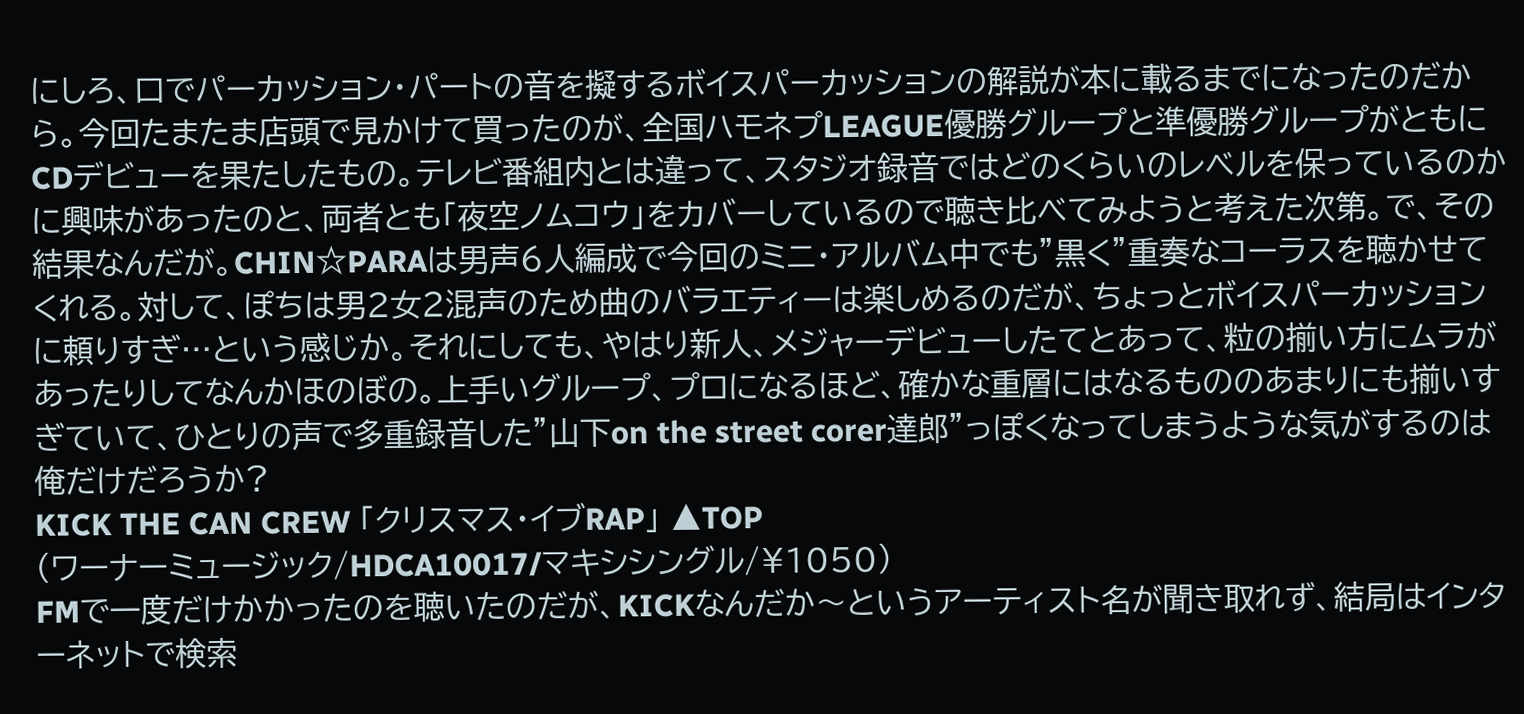にしろ、口でパーカッション・パートの音を擬するボイスパーカッションの解説が本に載るまでになったのだから。今回たまたま店頭で見かけて買ったのが、全国ハモネプLEAGUE優勝グループと準優勝グループがともにCDデビューを果たしたもの。テレビ番組内とは違って、スタジオ録音ではどのくらいのレベルを保っているのかに興味があったのと、両者とも「夜空ノムコウ」をカバーしているので聴き比べてみようと考えた次第。で、その結果なんだが。CHIN☆PARAは男声6人編成で今回のミニ・アルバム中でも”黒く”重奏なコーラスを聴かせてくれる。対して、ぽちは男2女2混声のため曲のバラエティーは楽しめるのだが、ちょっとボイスパーカッションに頼りすぎ…という感じか。それにしても、やはり新人、メジャーデビューしたてとあって、粒の揃い方にムラがあったりしてなんかほのぼの。上手いグループ、プロになるほど、確かな重層にはなるもののあまりにも揃いすぎていて、ひとりの声で多重録音した”山下on the street corer達郎”っぽくなってしまうような気がするのは俺だけだろうか?
KICK THE CAN CREW 「クリスマス・イブRAP」 ▲TOP
(ワーナーミュージック/HDCA10017/マキシシングル/¥1050)
FMで一度だけかかったのを聴いたのだが、KICKなんだか〜というアーティスト名が聞き取れず、結局はインターネットで検索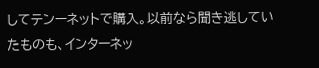してテンーネットで購入。以前なら聞き逃していたものも、インターネッ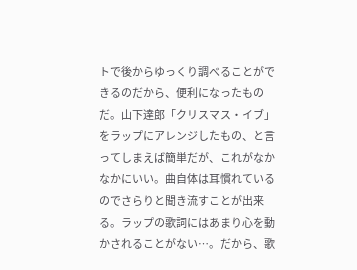トで後からゆっくり調べることができるのだから、便利になったものだ。山下達郎「クリスマス・イブ」をラップにアレンジしたもの、と言ってしまえば簡単だが、これがなかなかにいい。曲自体は耳慣れているのでさらりと聞き流すことが出来る。ラップの歌詞にはあまり心を動かされることがない…。だから、歌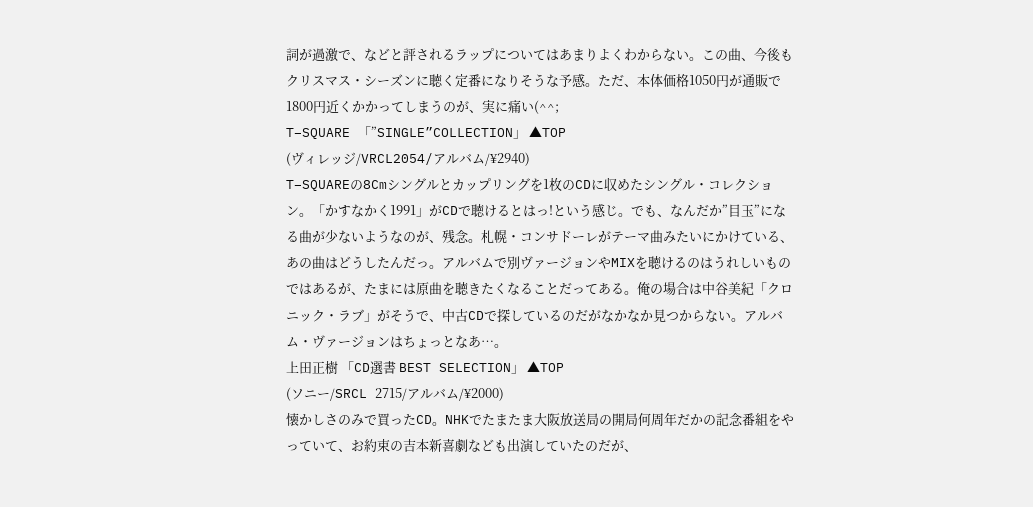詞が過激で、などと評されるラップについてはあまりよくわからない。この曲、今後もクリスマス・シーズンに聴く定番になりそうな予感。ただ、本体価格1050円が通販で1800円近くかかってしまうのが、実に痛い(^^;
T−SQUARE 「”SINGLE”COLLECTION」 ▲TOP
(ヴィレッジ/VRCL2054/アルバム/¥2940)
T−SQUAREの8Cmシングルとカップリングを1枚のCDに収めたシングル・コレクション。「かすなかく1991」がCDで聴けるとはっ!という感じ。でも、なんだか”目玉”になる曲が少ないようなのが、残念。札幌・コンサドーレがテーマ曲みたいにかけている、あの曲はどうしたんだっ。アルバムで別ヴァージョンやMIXを聴けるのはうれしいものではあるが、たまには原曲を聴きたくなることだってある。俺の場合は中谷美紀「クロニック・ラブ」がそうで、中古CDで探しているのだがなかなか見つからない。アルバム・ヴァージョンはちょっとなあ…。
上田正樹 「CD選書 BEST SELECTION」 ▲TOP
(ソニー/SRCL 2715/アルバム/¥2000)
懐かしさのみで買ったCD。NHKでたまたま大阪放送局の開局何周年だかの記念番組をやっていて、お約束の吉本新喜劇なども出演していたのだが、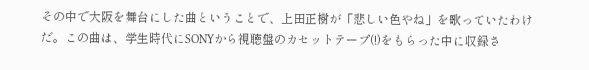その中で大阪を舞台にした曲ということで、上田正樹が「悲しい色やね」を歌っていたわけだ。この曲は、学生時代にSONYから視聴盤のカセットテープ(!)をもらった中に収録さ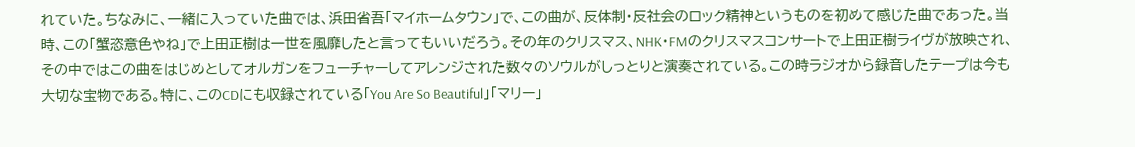れていた。ちなみに、一緒に入っていた曲では、浜田省吾「マイホームタウン」で、この曲が、反体制・反社会のロック精神というものを初めて感じた曲であった。当時、この「蟹恣意色やね」で上田正樹は一世を風靡したと言ってもいいだろう。その年のクリスマス、NHK・FMのクリスマスコンサートで上田正樹ライヴが放映され、その中ではこの曲をはじめとしてオルガンをフューチャーしてアレンジされた数々のソウルがしっとりと演奏されている。この時ラジオから録音したテープは今も大切な宝物である。特に、このCDにも収録されている「You Are So Beautiful」「マリー」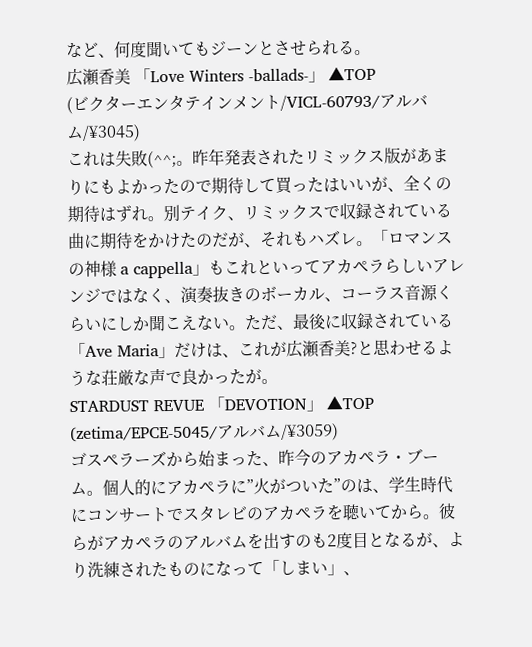など、何度聞いてもジーンとさせられる。
広瀬香美 「Love Winters -ballads-」 ▲TOP
(ビクターエンタテインメント/VICL-60793/アルバム/¥3045)
これは失敗(^^;。昨年発表されたリミックス版があまりにもよかったので期待して買ったはいいが、全くの期待はずれ。別テイク、リミックスで収録されている曲に期待をかけたのだが、それもハズレ。「ロマンスの神様 a cappella」もこれといってアカペラらしいアレンジではなく、演奏抜きのボーカル、コーラス音源くらいにしか聞こえない。ただ、最後に収録されている「Ave Maria」だけは、これが広瀬香美?と思わせるような荘厳な声で良かったが。
STARDUST REVUE 「DEVOTION」 ▲TOP
(zetima/EPCE-5045/アルバム/¥3059)
ゴスペラーズから始まった、昨今のアカペラ・ブーム。個人的にアカペラに”火がついた”のは、学生時代にコンサートでスタレビのアカペラを聴いてから。彼らがアカペラのアルバムを出すのも2度目となるが、より洗練されたものになって「しまい」、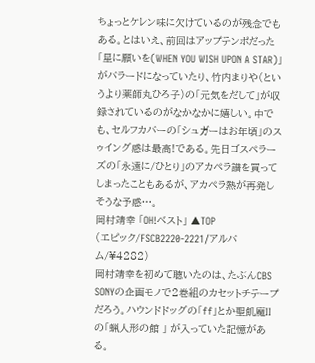ちょっとケレン味に欠けているのが残念でもある。とはいえ、前回はアップテンポだった「星に願いを(WHEN YOU WISH UPON A STAR)」がバラードになっていたり、竹内まりや(というより薬師丸ひろ子)の「元気をだして」が収録されているのがなかなかに嬉しい。中でも、セルフカバーの「シュガーはお年頃」のスゥイング感は最高!である。先日ゴスペラーズの「永遠に/ひとり」のアカペラ譜を買ってしまったこともあるが、アカペラ熱が再発しそうな予感…。
岡村靖幸 「OH!ベスト」 ▲TOP
(エピック/FSCB2220-2221/アルバム/¥4282)
岡村靖幸を初めて聴いたのは、たぶんCBS SONYの企画モノで2巻組のカセットチテープだろう。ハウンドドッグの「ff」とか聖飢魔IIの「蝋人形の館 」 が入っていた記憶がある。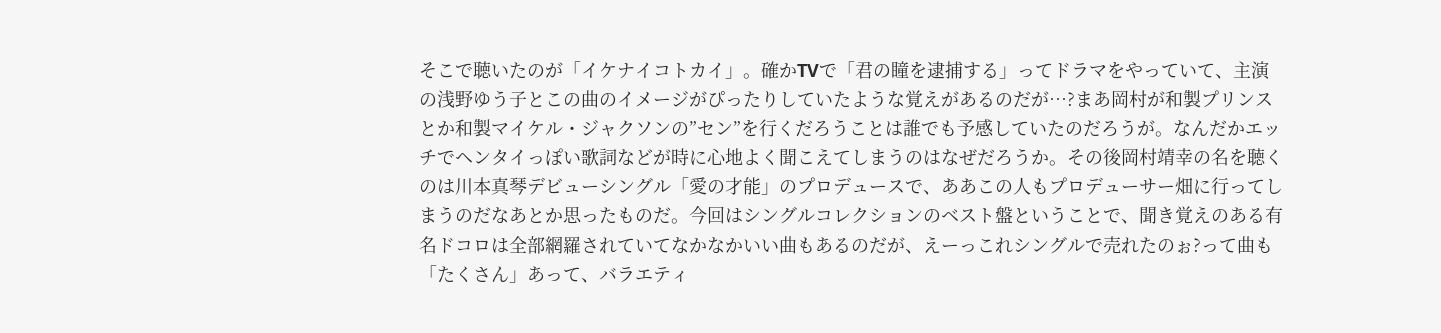そこで聴いたのが「イケナイコトカイ」。確かTVで「君の瞳を逮捕する」ってドラマをやっていて、主演の浅野ゆう子とこの曲のイメージがぴったりしていたような覚えがあるのだが…?まあ岡村が和製プリンスとか和製マイケル・ジャクソンの”セン”を行くだろうことは誰でも予感していたのだろうが。なんだかエッチでヘンタイっぽい歌詞などが時に心地よく聞こえてしまうのはなぜだろうか。その後岡村靖幸の名を聴くのは川本真琴デビューシングル「愛の才能」のプロデュースで、ああこの人もプロデューサー畑に行ってしまうのだなあとか思ったものだ。今回はシングルコレクションのベスト盤ということで、聞き覚えのある有名ドコロは全部網羅されていてなかなかいい曲もあるのだが、えーっこれシングルで売れたのぉ?って曲も「たくさん」あって、バラエティ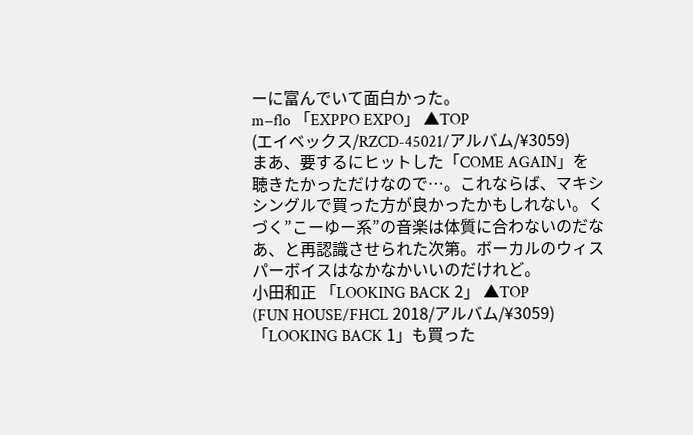ーに富んでいて面白かった。
m−flo 「EXPPO EXPO」 ▲TOP
(エイベックス/RZCD-45021/アルバム/¥3059)
まあ、要するにヒットした「COME AGAIN」を聴きたかっただけなので…。これならば、マキシシングルで買った方が良かったかもしれない。くづく”こーゆー系”の音楽は体質に合わないのだなあ、と再認識させられた次第。ボーカルのウィスパーボイスはなかなかいいのだけれど。
小田和正 「LOOKING BACK 2」 ▲TOP
(FUN HOUSE/FHCL 2018/アルバム/¥3059)
「LOOKING BACK 1」も買った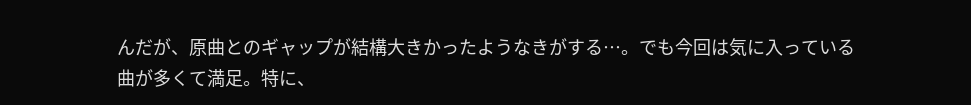んだが、原曲とのギャップが結構大きかったようなきがする…。でも今回は気に入っている曲が多くて満足。特に、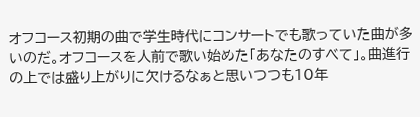オフコース初期の曲で学生時代にコンサートでも歌っていた曲が多いのだ。オフコースを人前で歌い始めた「あなたのすべて」。曲進行の上では盛り上がりに欠けるなぁと思いつつも10年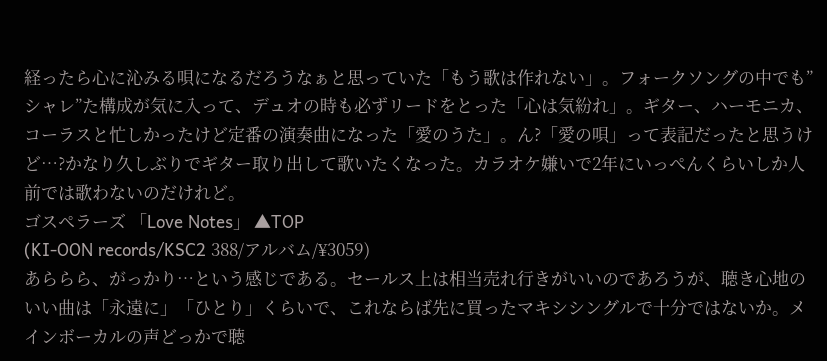経ったら心に沁みる唄になるだろうなぁと思っていた「もう歌は作れない」。フォークソングの中でも”シャレ”た構成が気に入って、デュオの時も必ずリードをとった「心は気紛れ」。ギター、ハーモニカ、コーラスと忙しかったけど定番の演奏曲になった「愛のうた」。ん?「愛の唄」って表記だったと思うけど…?かなり久しぶりでギター取り出して歌いたくなった。カラオケ嫌いで2年にいっぺんくらいしか人前では歌わないのだけれど。
ゴスペラーズ 「Love Notes」 ▲TOP
(KI-OON records/KSC2 388/アルバム/¥3059)
あららら、がっかり…という感じである。セールス上は相当売れ行きがいいのであろうが、聴き心地のいい曲は「永遠に」「ひとり」くらいで、これならば先に買ったマキシシングルで十分ではないか。メインボーカルの声どっかで聴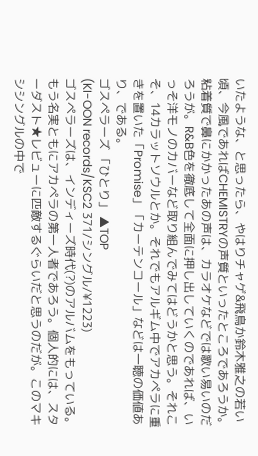いたような、と思ったら、やはりチャゲ&飛鳥か鈴木雅之の若い頃、今風であればCHEMISTRYの声質といったところであろうか。粘着質で鼻にかかったあの声は、カラオケなどでは歌い易いのだろうが。R&B色を徹底して全面に押し出していくのであれば、いっそ洋モノのカバーなど取り組んでみてはどうかと思う。それこそ、14カラットソウルとか。それでもアルギム中でアカペラに重きを置いた「Promise」「カーテンコール」などは一聴の価値あり、である。
ゴスペラーズ 「ひとり」 ▲TOP
(KI-OON records/KSC2 371/シングル/¥1223)
ゴスペラーズは、インディーズ時代(?)のアルバムをもっている。もう名実ともにアカペラの第一人者であろう。個人的には、スターダスト★レビューに匹敵するぐらいだと思うのだが。このマキシシングルの中で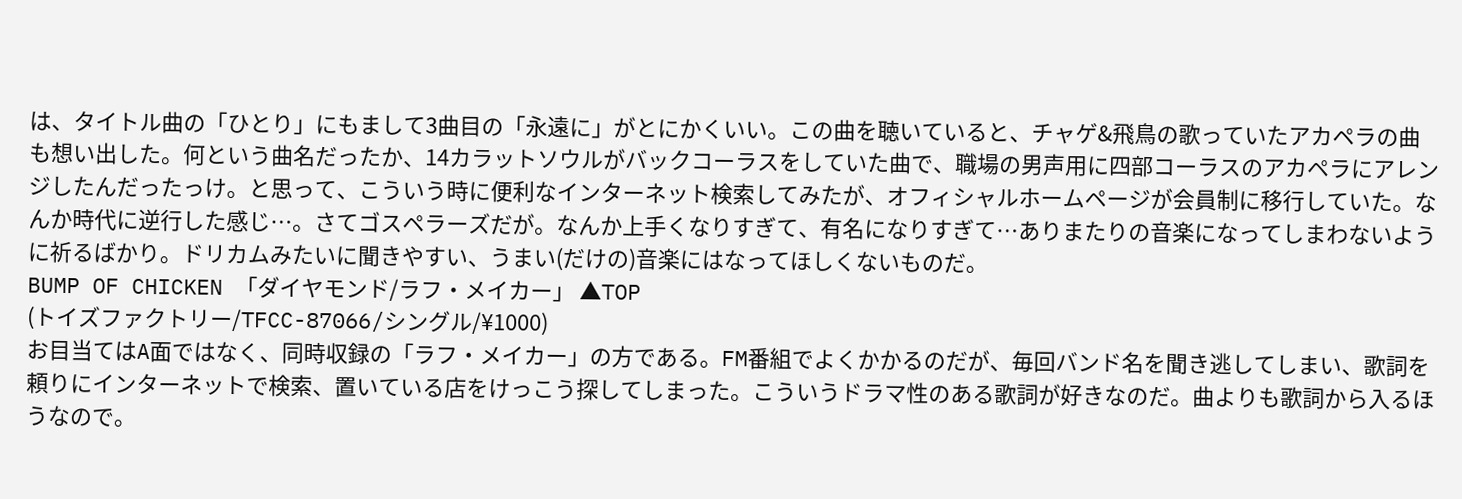は、タイトル曲の「ひとり」にもまして3曲目の「永遠に」がとにかくいい。この曲を聴いていると、チャゲ&飛鳥の歌っていたアカペラの曲も想い出した。何という曲名だったか、14カラットソウルがバックコーラスをしていた曲で、職場の男声用に四部コーラスのアカペラにアレンジしたんだったっけ。と思って、こういう時に便利なインターネット検索してみたが、オフィシャルホームページが会員制に移行していた。なんか時代に逆行した感じ…。さてゴスペラーズだが。なんか上手くなりすぎて、有名になりすぎて…ありまたりの音楽になってしまわないように祈るばかり。ドリカムみたいに聞きやすい、うまい(だけの)音楽にはなってほしくないものだ。
BUMP OF CHICKEN 「ダイヤモンド/ラフ・メイカー」 ▲TOP
(トイズファクトリー/TFCC-87066/シングル/¥1000)
お目当てはA面ではなく、同時収録の「ラフ・メイカー」の方である。FM番組でよくかかるのだが、毎回バンド名を聞き逃してしまい、歌詞を頼りにインターネットで検索、置いている店をけっこう探してしまった。こういうドラマ性のある歌詞が好きなのだ。曲よりも歌詞から入るほうなので。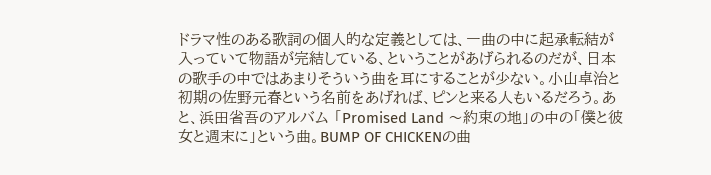ドラマ性のある歌詞の個人的な定義としては、一曲の中に起承転結が入っていて物語が完結している、ということがあげられるのだが、日本の歌手の中ではあまりそういう曲を耳にすることが少ない。小山卓治と初期の佐野元春という名前をあげれば、ピンと来る人もいるだろう。あと、浜田省吾のアルバム 「Promised Land 〜約束の地」の中の「僕と彼女と週末に」という曲。BUMP OF CHICKENの曲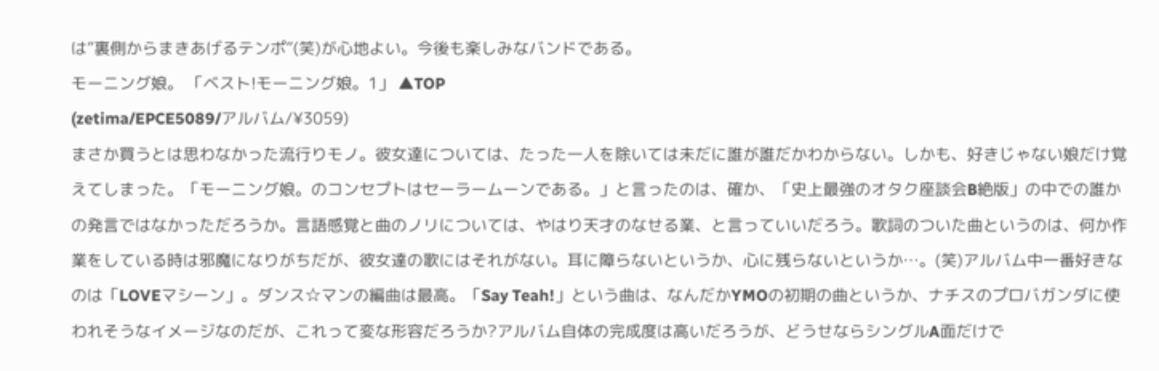は”裏側からまきあげるテンポ”(笑)が心地よい。今後も楽しみなバンドである。
モーニング娘。 「ベスト!モーニング娘。1」 ▲TOP
(zetima/EPCE5089/アルバム/¥3059)
まさか買うとは思わなかった流行りモノ。彼女達については、たった一人を除いては未だに誰が誰だかわからない。しかも、好きじゃない娘だけ覚えてしまった。「モーニング娘。のコンセプトはセーラームーンである。」と言ったのは、確か、「史上最強のオタク座談会B絶版」の中での誰かの発言ではなかっただろうか。言語感覚と曲のノリについては、やはり天才のなせる業、と言っていいだろう。歌詞のついた曲というのは、何か作業をしている時は邪魔になりがちだが、彼女達の歌にはそれがない。耳に障らないというか、心に残らないというか…。(笑)アルバム中一番好きなのは「LOVEマシーン」。ダンス☆マンの編曲は最高。「Say Teah!」という曲は、なんだかYMOの初期の曲というか、ナチスのプロバガンダに使われそうなイメージなのだが、これって変な形容だろうか?アルバム自体の完成度は高いだろうが、どうせならシングルA面だけで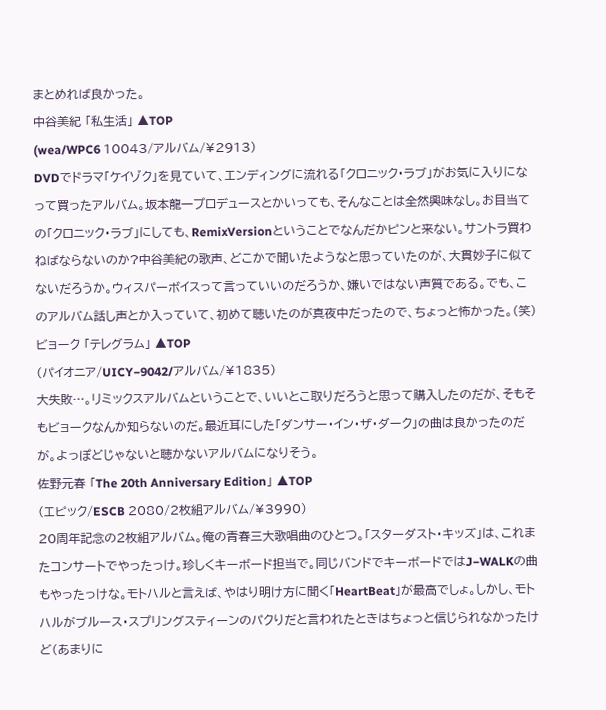まとめれば良かった。
中谷美紀 「私生活」 ▲TOP
(wea/WPC6 10043/アルバム/¥2913)
DVDでドラマ「ケイゾク」を見ていて、エンディングに流れる「クロニック・ラブ」がお気に入りになって買ったアルバム。坂本龍一プロデュースとかいっても、そんなことは全然興味なし。お目当ての「クロニック・ラブ」にしても、RemixVersionということでなんだかピンと来ない。サントラ買わねばならないのか?中谷美紀の歌声、どこかで聞いたようなと思っていたのが、大貫妙子に似てないだろうか。ウィスパーボイスって言っていいのだろうか、嫌いではない声質である。でも、このアルバム話し声とか入っていて、初めて聴いたのが真夜中だったので、ちょっと怖かった。(笑)
ビョーク 「テレグラム」 ▲TOP
(パイオニア/UICY−9042/アルバム/¥1835)
大失敗…。リミックスアルバムということで、いいとこ取りだろうと思って購入したのだが、そもそもビョークなんか知らないのだ。最近耳にした「ダンサー・イン・ザ・ダーク」の曲は良かったのだが。よっぽどじゃないと聴かないアルバムになりそう。
佐野元春 「The 20th Anniversary Edition」 ▲TOP
(エピック/ESCB 2080/2枚組アルバム/¥3990)
20周年記念の2枚組アルバム。俺の青春三大歌唱曲のひとつ。「スターダスト・キッズ」は、これまたコンサートでやったっけ。珍しくキーボード担当で。同じバンドでキーボードではJ−WALKの曲もやったっけな。モトハルと言えば、やはり明け方に聞く「HeartBeat」が最高でしょ。しかし、モトハルがブルース・スプリングスティーンのパクりだと言われたときはちょっと信じられなかったけど(あまりに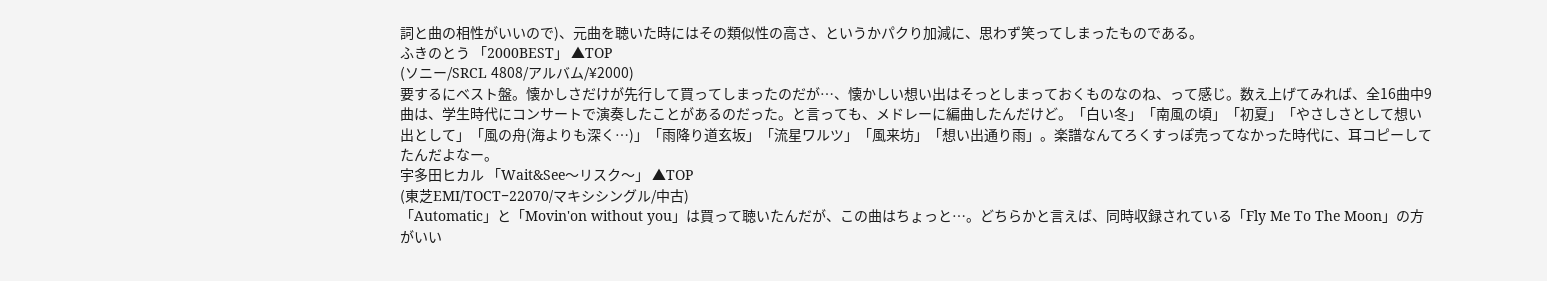詞と曲の相性がいいので)、元曲を聴いた時にはその類似性の高さ、というかパクり加減に、思わず笑ってしまったものである。
ふきのとう 「2000BEST」 ▲TOP
(ソニー/SRCL 4808/アルバム/¥2000)
要するにベスト盤。懐かしさだけが先行して買ってしまったのだが…、懐かしい想い出はそっとしまっておくものなのね、って感じ。数え上げてみれば、全16曲中9曲は、学生時代にコンサートで演奏したことがあるのだった。と言っても、メドレーに編曲したんだけど。「白い冬」「南風の頃」「初夏」「やさしさとして想い出として」「風の舟(海よりも深く…)」「雨降り道玄坂」「流星ワルツ」「風来坊」「想い出通り雨」。楽譜なんてろくすっぽ売ってなかった時代に、耳コピーしてたんだよなー。
宇多田ヒカル 「Wait&See〜リスク〜」 ▲TOP
(東芝EMI/TOCT−22070/マキシシングル/中古)
「Automatic」と「Movin'on without you」は買って聴いたんだが、この曲はちょっと…。どちらかと言えば、同時収録されている「Fly Me To The Moon」の方がいい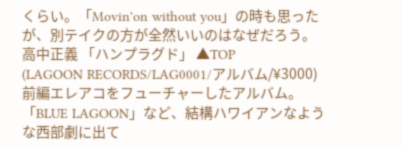くらい。「Movin'on without you」の時も思ったが、別テイクの方が全然いいのはなぜだろう。
高中正義 「ハンプラグド」 ▲TOP
(LAGOON RECORDS/LAG0001/アルバム/¥3000)
前編エレアコをフューチャーしたアルバム。「BLUE LAGOON」など、結構ハワイアンなような西部劇に出て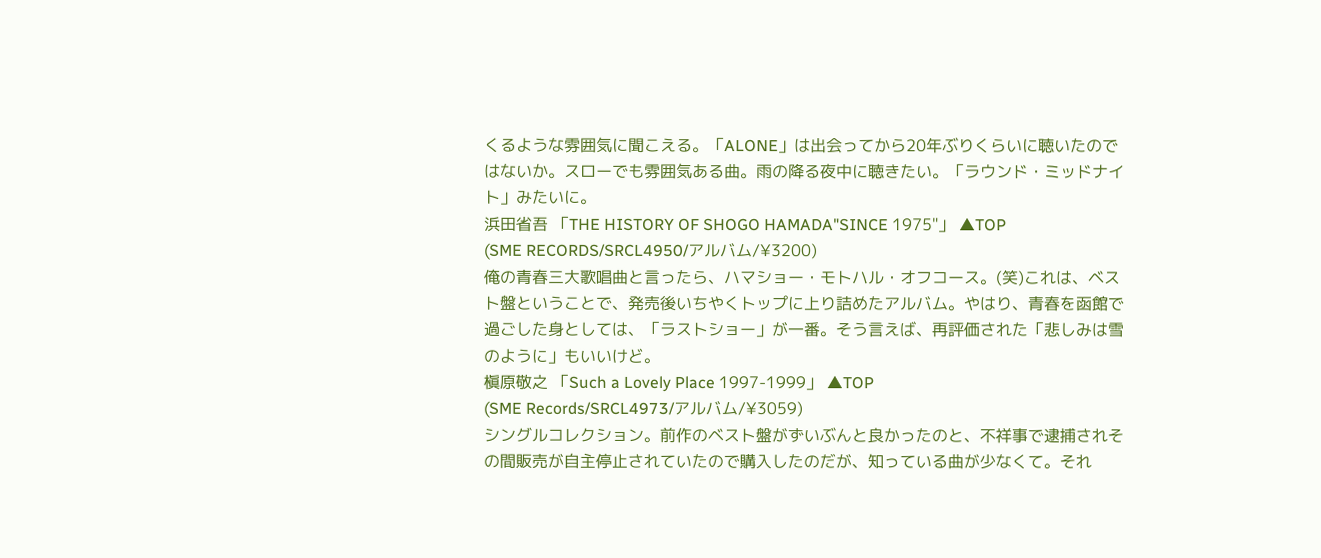くるような雰囲気に聞こえる。「ALONE」は出会ってから20年ぶりくらいに聴いたのではないか。スローでも雰囲気ある曲。雨の降る夜中に聴きたい。「ラウンド・ミッドナイト」みたいに。
浜田省吾 「THE HISTORY OF SHOGO HAMADA"SINCE 1975"」 ▲TOP
(SME RECORDS/SRCL4950/アルバム/¥3200)
俺の青春三大歌唱曲と言ったら、ハマショー・モトハル・オフコース。(笑)これは、ベスト盤ということで、発売後いちやくトップに上り詰めたアルバム。やはり、青春を函館で過ごした身としては、「ラストショー」が一番。そう言えば、再評価された「悲しみは雪のように」もいいけど。
槇原敬之 「Such a Lovely Place 1997-1999」 ▲TOP
(SME Records/SRCL4973/アルバム/¥3059)
シングルコレクション。前作のベスト盤がずいぶんと良かったのと、不祥事で逮捕されその間販売が自主停止されていたので購入したのだが、知っている曲が少なくて。それ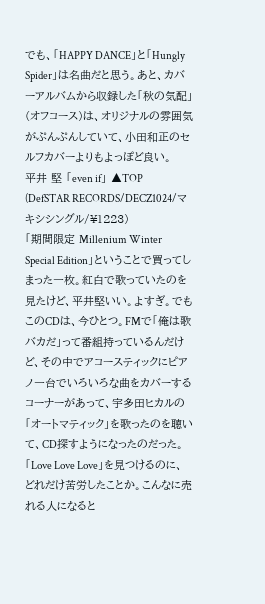でも、「HAPPY DANCE」と「Hungly Spider」は名曲だと思う。あと、カバーアルバムから収録した「秋の気配」(オフコース)は、オリジナルの雰囲気がぷんぷんしていて、小田和正のセルフカバーよりもよっぽど良い。
平井 堅 「even if」 ▲TOP
(DefSTAR RECORDS/DECZ1024/マキシシングル/¥1223)
「期間限定 Millenium Winter Special Edition」ということで買ってしまった一枚。紅白で歌っていたのを見たけど、平井堅いい。よすぎ。でもこのCDは、今ひとつ。FMで「俺は歌バカだ」って番組持っているんだけど、その中でアコースティックにピアノ一台でいろいろな曲をカバーするコーナーがあって、宇多田ヒカルの「オートマティック」を歌ったのを聴いて、CD探すようになったのだった。「Love Love Love」を見つけるのに、どれだけ苦労したことか。こんなに売れる人になると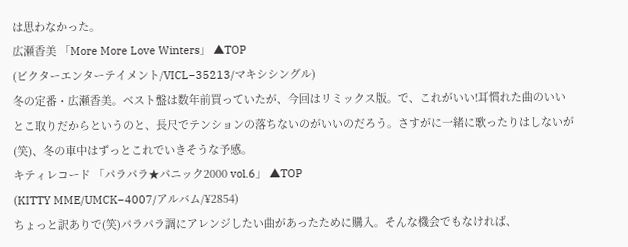は思わなかった。
広瀬香美 「More More Love Winters」 ▲TOP
(ビクターエンターテイメント/VICL−35213/マキシシングル)
冬の定番・広瀬香美。ベスト盤は数年前買っていたが、今回はリミックス版。で、これがいい!耳慣れた曲のいいとこ取りだからというのと、長尺でテンションの落ちないのがいいのだろう。さすがに一緒に歌ったりはしないが(笑)、冬の車中はずっとこれでいきそうな予感。
キティレコード 「パラパラ★パニック2000 vol.6」 ▲TOP
(KITTY MME/UMCK−4007/アルバム/¥2854)
ちょっと訳ありで(笑)パラパラ調にアレンジしたい曲があったために購入。そんな機会でもなければ、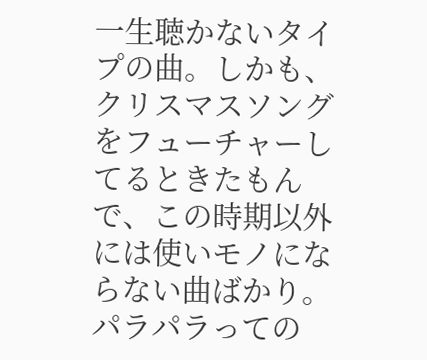一生聴かないタイプの曲。しかも、クリスマスソングをフューチャーしてるときたもんで、この時期以外には使いモノにならない曲ばかり。パラパラっての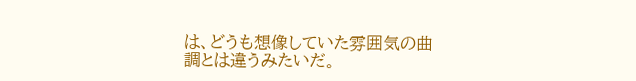は、どうも想像していた雰囲気の曲調とは違うみたいだ。